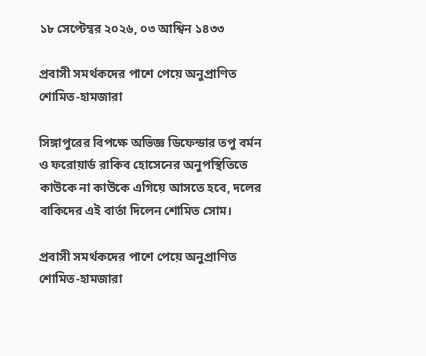১৮ সেপ্টেম্বর ২০২৬, ০৩ আশ্বিন ১৪৩৩

প্রবাসী সমর্থকদের পাশে পেয়ে অনুপ্রাণিত শোমিত-হামজারা

সিঙ্গাপুরের বিপক্ষে অভিজ্ঞ ডিফেন্ডার তপু বর্মন ও ফরোয়ার্ড রাকিব হোসেনের অনুপস্থিতিতে কাউকে না কাউকে এগিয়ে আসতে হবে, দলের বাকিদের এই বার্তা দিলেন শোমিত সোম।

প্রবাসী সমর্থকদের পাশে পেয়ে অনুপ্রাণিত শোমিত-হামজারা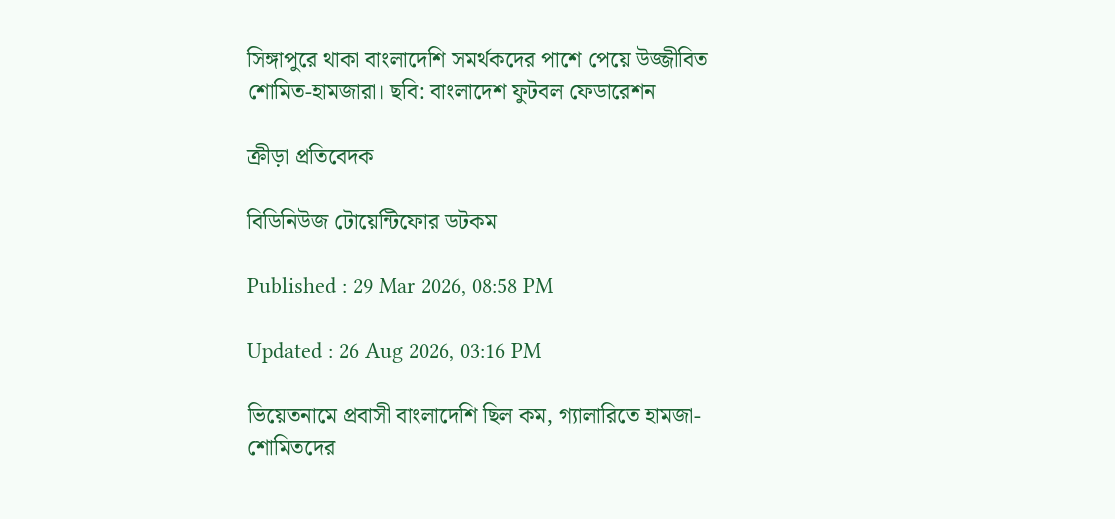সিঙ্গাপুরে থাকা বাংলাদেশি সমর্থকদের পাশে পেয়ে উজ্জীবিত শোমিত-হামজারা। ছবি: বাংলাদেশ ফুটবল ফেডারেশন

ক্রীড়া প্রতিবেদক

বিডিনিউজ টোয়েন্টিফোর ডটকম

Published : 29 Mar 2026, 08:58 PM

Updated : 26 Aug 2026, 03:16 PM

ভিয়েতনামে প্রবাসী বাংলাদেশি ছিল কম, গ্যালারিতে হামজা-শোমিতদের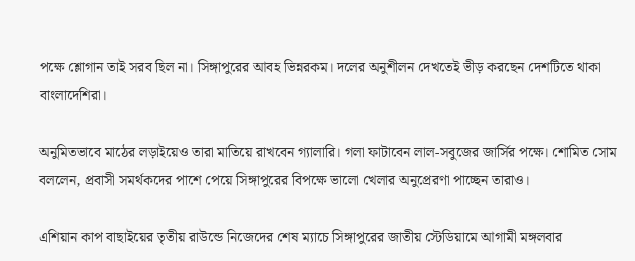পক্ষে শ্লোগান তাই সরব ছিল না। সিঙ্গাপুরের আবহ ভিন্নরকম। দলের অনুশীলন দেখতেই ভীড় করছেন দেশটিতে থাকা বাংলাদেশিরা।

অনুমিতভাবে মাঠের লড়াইয়েও তারা মাতিয়ে রাখবেন গ্যালারি। গলা ফাটাবেন লাল-সবুজের জার্সির পক্ষে। শোমিত সোম বললেন, প্রবাসী সমর্থকদের পাশে পেয়ে সিঙ্গাপুরের বিপক্ষে ভালো খেলার অনুপ্রেরণা পাচ্ছেন তারাও।

এশিয়ান কাপ বাছাইয়ের তৃতীয় রাউন্ডে নিজেদের শেষ ম্যাচে সিঙ্গাপুরের জাতীয় স্টেডিয়ামে আগামী মঙ্গলবার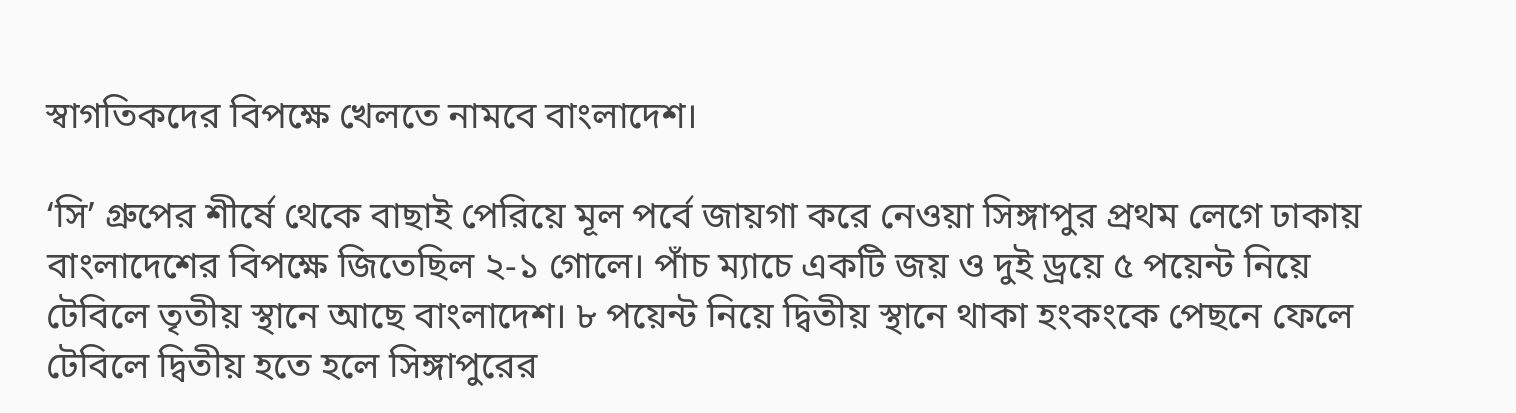স্বাগতিকদের বিপক্ষে খেলতে নামবে বাংলাদেশ।

‘সি’ গ্রুপের শীর্ষে থেকে বাছাই পেরিয়ে মূল পর্বে জায়গা করে নেওয়া সিঙ্গাপুর প্রথম লেগে ঢাকায় বাংলাদেশের বিপক্ষে জিতেছিল ২-১ গোলে। পাঁচ ম্যাচে একটি জয় ও দুই ড্রয়ে ৫ পয়েন্ট নিয়ে টেবিলে তৃতীয় স্থানে আছে বাংলাদেশ। ৮ পয়েন্ট নিয়ে দ্বিতীয় স্থানে থাকা হংকংকে পেছনে ফেলে টেবিলে দ্বিতীয় হতে হলে সিঙ্গাপুরের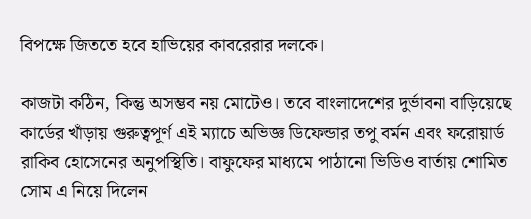বিপক্ষে জিততে হবে হাভিয়ের কাবরেরার দলকে।

কাজটা কঠিন, কিন্তু অসম্ভব নয় মোটেও। তবে বাংলাদেশের দুর্ভাবনা বাড়িয়েছে কার্ডের খাঁড়ায় গুরুত্বপূর্ণ এই ম্যাচে অভিজ্ঞ ডিফেন্ডার তপু বর্মন এবং ফরোয়ার্ড রাকিব হোসেনের অনুপস্থিতি। বাফুফের মাধ্যমে পাঠানো ভিডিও বার্তায় শোমিত সোম এ নিয়ে দিলেন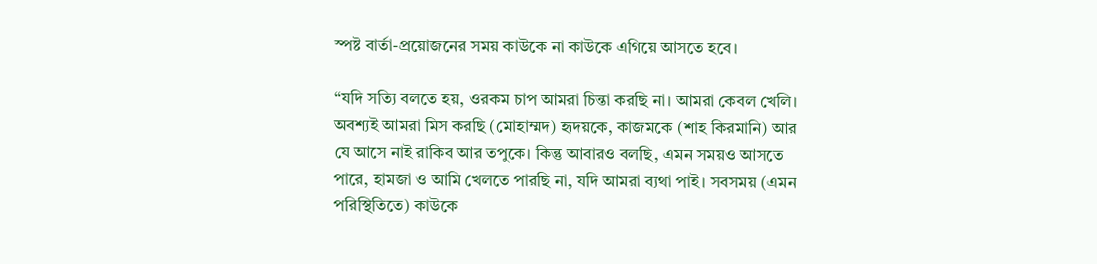স্পষ্ট বার্তা-প্রয়োজনের সময় কাউকে না কাউকে এগিয়ে আসতে হবে।

“যদি সত্যি বলতে হয়, ওরকম চাপ আমরা চিন্তা করছি না। আমরা কেবল খেলি। অবশ্যই আমরা মিস করছি (মোহাম্মদ) হৃদয়কে, কাজমকে (শাহ কিরমানি) আর যে আসে নাই রাকিব আর তপুকে। কিন্তু আবারও বলছি, এমন সময়ও আসতে পারে, হামজা ও আমি খেলতে পারছি না, যদি আমরা ব্যথা পাই। সবসময় (এমন পরিস্থিতিতে) কাউকে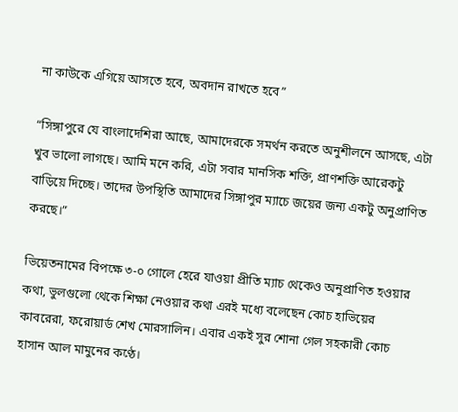না কাউকে এগিয়ে আসতে হবে, অবদান রাখতে হবে”

“সিঙ্গাপুরে যে বাংলাদেশিরা আছে, আমাদেরকে সমর্থন করতে অনুশীলনে আসছে, এটা খুব ভালো লাগছে। আমি মনে করি, এটা সবার মানসিক শক্তি, প্রাণশক্তি আরেকটু বাড়িয়ে দিচ্ছে। তাদের উপস্থিতি আমাদের সিঙ্গাপুর ম্যাচে জয়ের জন্য একটু অনুপ্রাণিত করছে।”

ভিয়েতনামের বিপক্ষে ৩-০ গোলে হেরে যাওয়া প্রীতি ম্যাচ থেকেও অনুপ্রাণিত হওয়ার কথা, ভুলগুলো থেকে শিক্ষা নেওয়ার কথা এরই মধ্যে বলেছেন কোচ হাভিয়ের কাবরেরা, ফরোয়ার্ড শেখ মোরসালিন। এবার একই সুর শোনা গেল সহকারী কোচ হাসান আল মামুনের কণ্ঠে।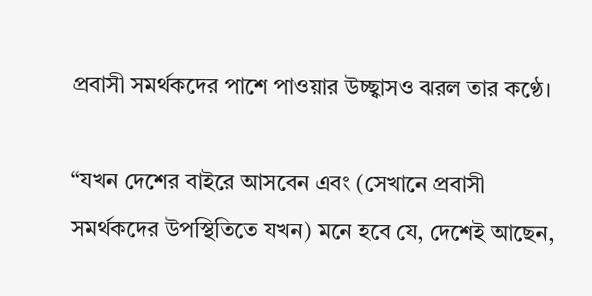প্রবাসী সমর্থকদের পাশে পাওয়ার উচ্ছ্বাসও ঝরল তার কণ্ঠে।

“যখন দেশের বাইরে আসবেন এবং (সেখানে প্রবাসী সমর্থকদের উপস্থিতিতে যখন) মনে হবে যে, দেশেই আছেন,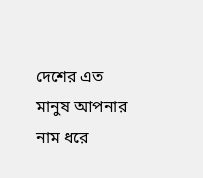দেশের এত মানুষ আপনার নাম ধরে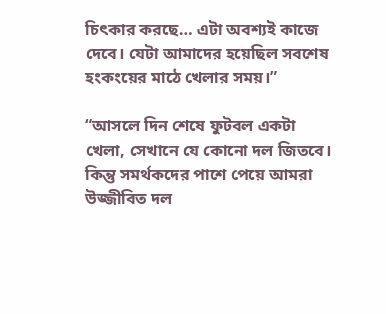চিৎকার করছে… এটা অবশ্যই কাজে দেবে। যেটা আমাদের হয়েছিল সবশেষ হংকংয়ের মাঠে খেলার সময়।”

“আসলে দিন শেষে ফুটবল একটা খেলা, সেখানে যে কোনো দল জিতবে। কিন্তু সমর্থকদের পাশে পেয়ে আমরা উজ্জীবিত দল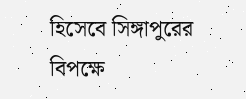হিসেবে সিঙ্গাপুরের বিপক্ষে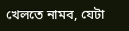খেলতে নামব, যেটা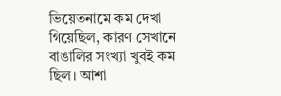ভিয়েতনামে কম দেখা গিয়েছিল, কারণ সেখানে বাঙালির সংখ্যা খুবই কম ছিল। আশা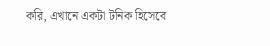করি, এখানে একটা টনিক হিসেবে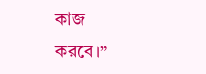কাজ করবে।”